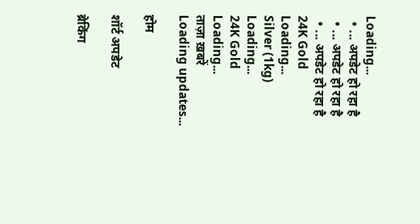Loading...
  • ... अपडेट हो रहा है
  • ... अपडेट हो रहा है
  • ... अपडेट हो रहा है
24K Gold
Loading...
Silver (1kg)
Loading...
24K Gold
Loading...
ताज़ा ख़बरें
Loading updates...

होम

शॉर्ट अपडेट

ब्रेकिंग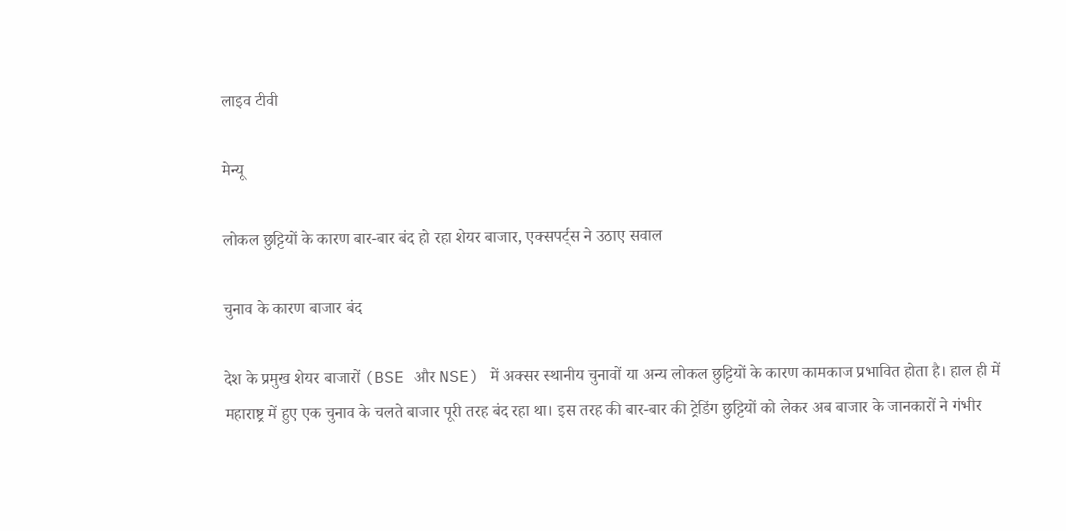लाइव टीवी

मेन्यू

लोकल छुट्टियों के कारण बार-बार बंद हो रहा शेयर बाजार, एक्सपर्ट्स ने उठाए सवाल

चुनाव के कारण बाजार बंद

देश के प्रमुख शेयर बाजारों (BSE और NSE) में अक्सर स्थानीय चुनावों या अन्य लोकल छुट्टियों के कारण कामकाज प्रभावित होता है। हाल ही में महाराष्ट्र में हुए एक चुनाव के चलते बाजार पूरी तरह बंद रहा था। इस तरह की बार-बार की ट्रेडिंग छुट्टियों को लेकर अब बाजार के जानकारों ने गंभीर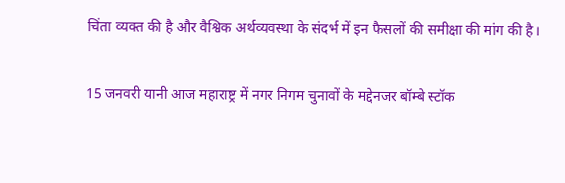चिंता व्यक्त की है और वैश्विक अर्थव्यवस्था के संदर्भ में इन फैसलों की समीक्षा की मांग की है।

15 जनवरी यानी आज महाराष्ट्र में नगर निगम चुनावों के मद्देनजर बॉम्बे स्टॉक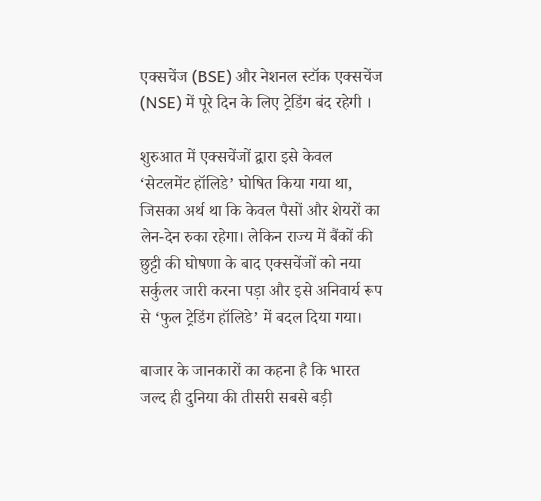एक्सचेंज (BSE) और नेशनल स्टॉक एक्सचेंज (NSE) में पूरे दिन के लिए ट्रेडिंग बंद रहेगी ।

शुरुआत में एक्सचेंजों द्वारा इसे केवल ‘सेटलमेंट हॉलिडे’ घोषित किया गया था, जिसका अर्थ था कि केवल पैसों और शेयरों का लेन-देन रुका रहेगा। लेकिन राज्य में बैंकों की छुट्टी की घोषणा के बाद एक्सचेंजों को नया सर्कुलर जारी करना पड़ा और इसे अनिवार्य रूप से ‘फुल ट्रेडिंग हॉलिडे’ में बदल दिया गया।

बाजार के जानकारों का कहना है कि भारत जल्द ही दुनिया की तीसरी सबसे बड़ी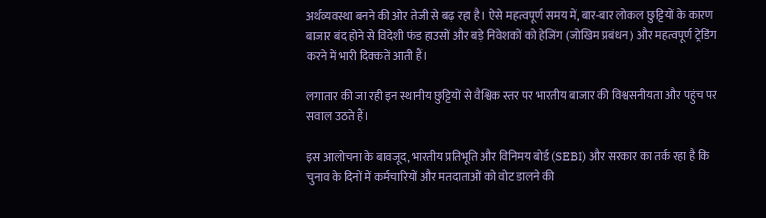अर्थव्यवस्था बनने की ओर तेजी से बढ़ रहा है। ऐसे महत्वपूर्ण समय में, बार-बार लोकल छुट्टियों के कारण बाजार बंद होने से विदेशी फंड हाउसों और बड़े निवेशकों को हेजिंग (जोखिम प्रबंधन) और महत्वपूर्ण ट्रेडिंग करने में भारी दिक्कतें आती हैं।

लगातार की जा रही इन स्थानीय छुट्टियों से वैश्विक स्तर पर भारतीय बाजार की विश्वसनीयता और पहुंच पर सवाल उठते हैं।

इस आलोचना के बावजूद, भारतीय प्रतिभूति और विनिमय बोर्ड (SEBI) और सरकार का तर्क रहा है कि चुनाव के दिनों में कर्मचारियों और मतदाताओं को वोट डालने की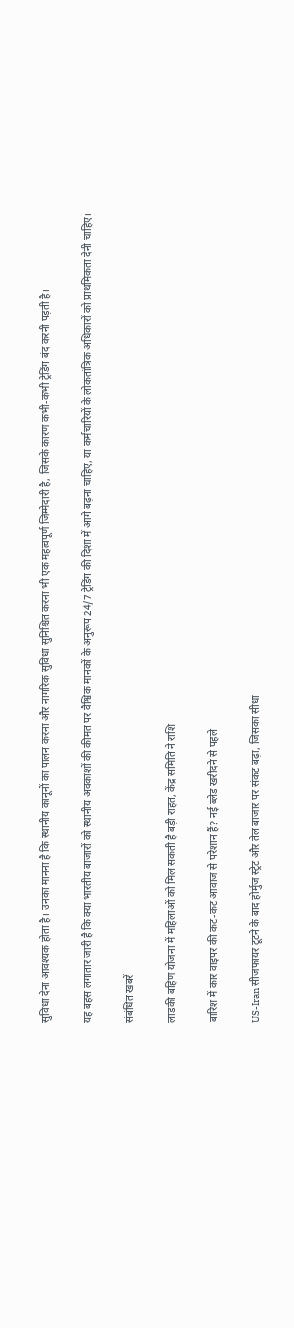सुविधा देना आवश्यक होता है। उनका मानना है कि स्थानीय कानूनों का पालन करना और नागरिक सुविधा सुनिश्चित करना भी एक महत्वपूर्ण जिम्मेदारी है, जिसके कारण कभी-कभी ट्रेडिंग बंद करनी पड़ती है।

यह बहस लगातार जारी है कि क्या भारतीय बाजारों को स्थानीय अवकाशों की कीमत पर वैश्विक मानकों के अनुरूप 24/7 ट्रेडिंग की दिशा में आगे बढ़ना चाहिए, या कर्मचारियों के लोकतांत्रिक अधिकारों को प्राथमिकता देनी चाहिए।

संबंधित खबरें

लाडकी बहिण योजना में महिलाओं को मिल सकती है बड़ी राहत, केंद्र समिति ने राशि

बारिश में कार वाइपर की कट-कट आवाज से परेशान हैं? नई ब्लेड खरीदने से पहले

US-Iran सीजफायर टूटने के बाद होर्मुज स्ट्रेट और तेल बाजार पर संकट बढ़ा, जिसका सीधा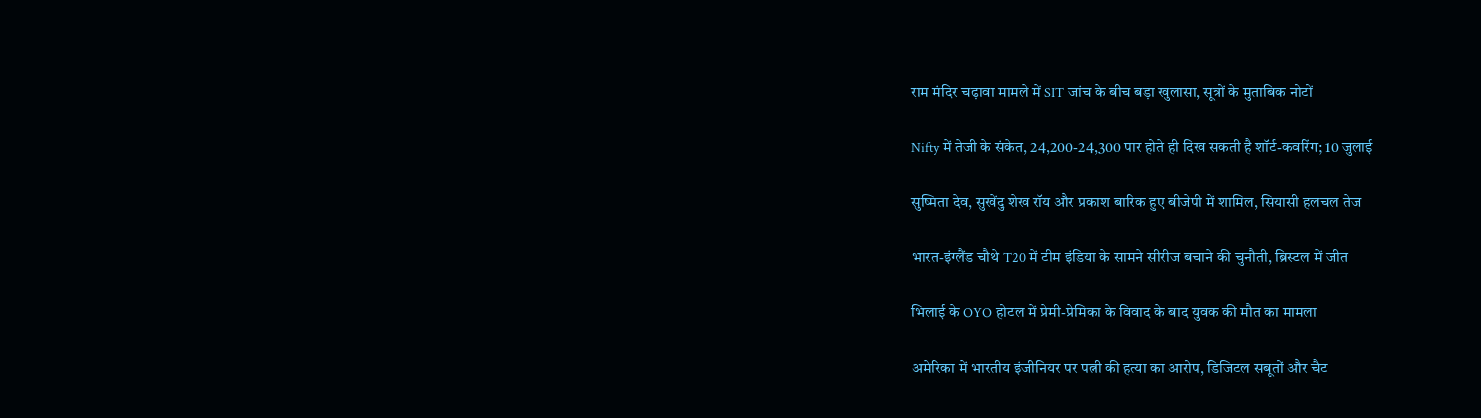राम मंदिर चढ़ावा मामले में SIT जांच के बीच बड़ा खुलासा, सूत्रों के मुताबिक नोटों

Nifty में तेजी के संकेत, 24,200-24,300 पार होते ही दिख सकती है शॉर्ट-कवरिंग; 10 जुलाई

सुष्मिता देव, सुखेंदु शेख रॉय और प्रकाश बारिक हुए बीजेपी में शामिल, सियासी हलचल तेज

भारत-इंग्लैंड चौथे T20 में टीम इंडिया के सामने सीरीज बचाने की चुनौती, ब्रिस्टल में जीत

भिलाई के OYO होटल में प्रेमी-प्रेमिका के विवाद के बाद युवक की मौत का मामला

अमेरिका में भारतीय इंजीनियर पर पत्नी की हत्या का आरोप, डिजिटल सबूतों और चैट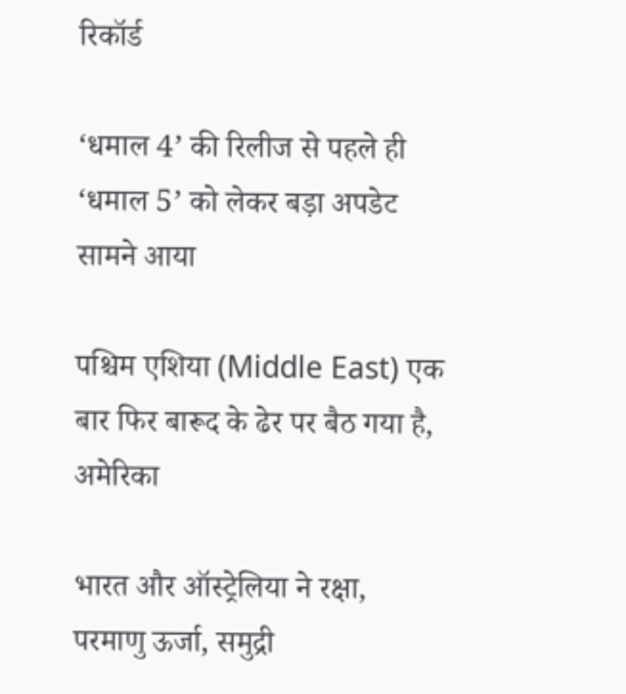रिकॉर्ड

‘धमाल 4’ की रिलीज से पहले ही ‘धमाल 5’ को लेकर बड़ा अपडेट सामने आया

पश्चिम एशिया (Middle East) एक बार फिर बारूद के ढेर पर बैठ गया है, अमेरिका

भारत और ऑस्ट्रेलिया ने रक्षा, परमाणु ऊर्जा, समुद्री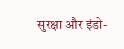सुरक्षा और इंडो-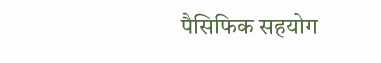पैसिफिक सहयोग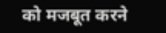को मजबूत करने